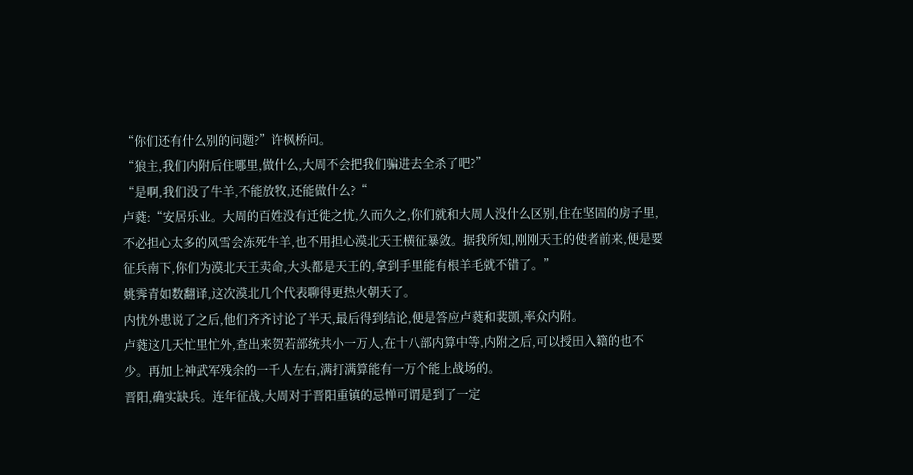“你们还有什么别的问题?”许枫桥问。
“狼主,我们内附后住哪里,做什么,大周不会把我们骗进去全杀了吧?”
“是啊,我们没了牛羊,不能放牧,还能做什么?“
卢蕤:“安居乐业。大周的百姓没有迁徙之忧,久而久之,你们就和大周人没什么区别,住在坚固的房子里,不必担心太多的风雪会冻死牛羊,也不用担心漠北天王横征暴敛。据我所知,刚刚天王的使者前来,便是要征兵南下,你们为漠北天王卖命,大头都是天王的,拿到手里能有根羊毛就不错了。”
姚霁青如数翻译,这次漠北几个代表聊得更热火朝天了。
内忧外患说了之后,他们齐齐讨论了半天,最后得到结论,便是答应卢蕤和裴顗,率众内附。
卢蕤这几天忙里忙外,查出来贺若部统共小一万人,在十八部内算中等,内附之后,可以授田入籍的也不少。再加上神武军残余的一千人左右,满打满算能有一万个能上战场的。
晋阳,确实缺兵。连年征战,大周对于晋阳重镇的忌惮可谓是到了一定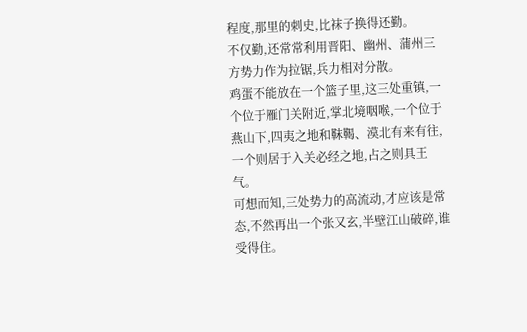程度,那里的刺史,比袜子换得还勤。
不仅勤,还常常利用晋阳、幽州、蒲州三方势力作为拉锯,兵力相对分散。
鸡蛋不能放在一个篮子里,这三处重镇,一个位于雁门关附近,掌北境咽喉,一个位于燕山下,四夷之地和靺鞨、漠北有来有往,一个则居于入关必经之地,占之则具王气。
可想而知,三处势力的高流动,才应该是常态,不然再出一个张又玄,半壁江山破碎,谁受得住。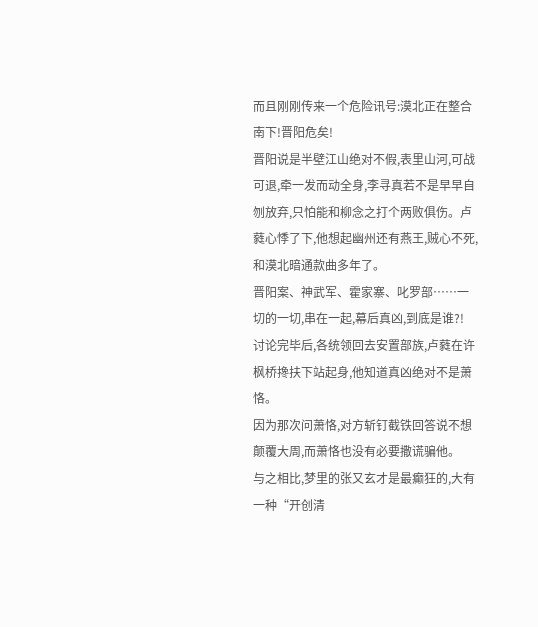而且刚刚传来一个危险讯号:漠北正在整合南下!晋阳危矣!
晋阳说是半壁江山绝对不假,表里山河,可战可退,牵一发而动全身,李寻真若不是早早自刎放弃,只怕能和柳念之打个两败俱伤。卢蕤心悸了下,他想起幽州还有燕王,贼心不死,和漠北暗通款曲多年了。
晋阳案、神武军、霍家寨、叱罗部……一切的一切,串在一起,幕后真凶,到底是谁?!
讨论完毕后,各统领回去安置部族,卢蕤在许枫桥搀扶下站起身,他知道真凶绝对不是萧恪。
因为那次问萧恪,对方斩钉截铁回答说不想颠覆大周,而萧恪也没有必要撒谎骗他。
与之相比,梦里的张又玄才是最癫狂的,大有一种“开创清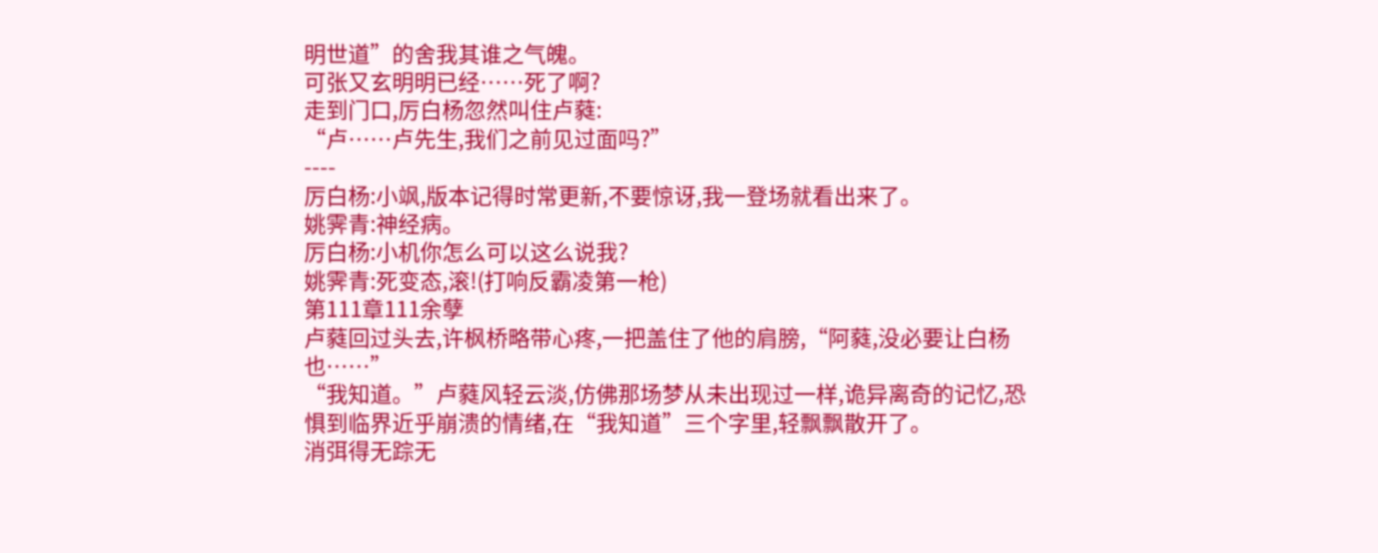明世道”的舍我其谁之气魄。
可张又玄明明已经……死了啊?
走到门口,厉白杨忽然叫住卢蕤:
“卢……卢先生,我们之前见过面吗?”
----
厉白杨:小飒,版本记得时常更新,不要惊讶,我一登场就看出来了。
姚霁青:神经病。
厉白杨:小机你怎么可以这么说我?
姚霁青:死变态,滚!(打响反霸凌第一枪)
第111章111余孽
卢蕤回过头去,许枫桥略带心疼,一把盖住了他的肩膀,“阿蕤,没必要让白杨也……”
“我知道。”卢蕤风轻云淡,仿佛那场梦从未出现过一样,诡异离奇的记忆,恐惧到临界近乎崩溃的情绪,在“我知道”三个字里,轻飘飘散开了。
消弭得无踪无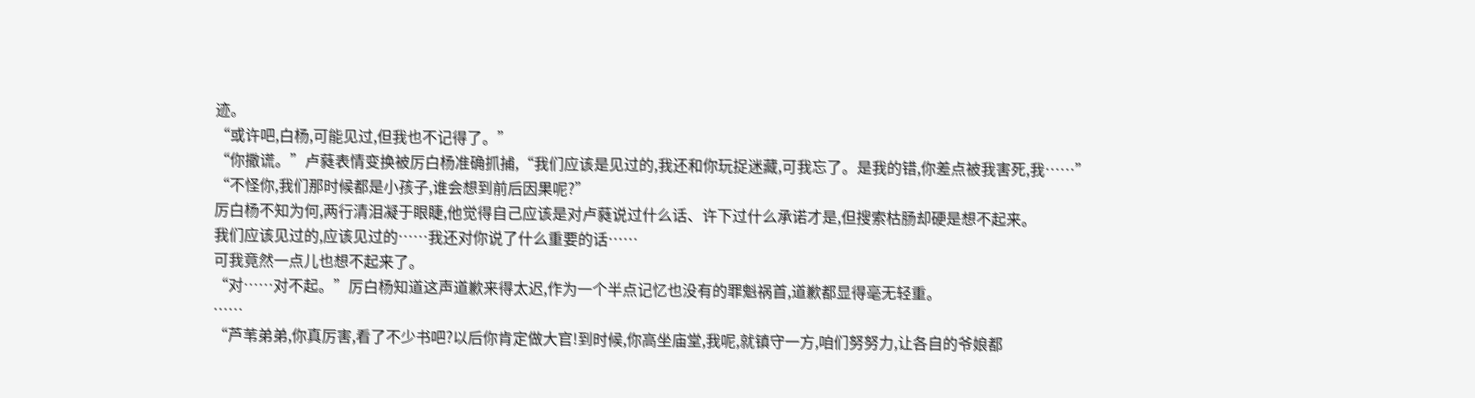迹。
“或许吧,白杨,可能见过,但我也不记得了。”
“你撒谎。”卢蕤表情变换被厉白杨准确抓捕,“我们应该是见过的,我还和你玩捉迷藏,可我忘了。是我的错,你差点被我害死,我……”
“不怪你,我们那时候都是小孩子,谁会想到前后因果呢?”
厉白杨不知为何,两行清泪凝于眼睫,他觉得自己应该是对卢蕤说过什么话、许下过什么承诺才是,但搜索枯肠却硬是想不起来。
我们应该见过的,应该见过的……我还对你说了什么重要的话……
可我竟然一点儿也想不起来了。
“对……对不起。”厉白杨知道这声道歉来得太迟,作为一个半点记忆也没有的罪魁祸首,道歉都显得毫无轻重。
……
“芦苇弟弟,你真厉害,看了不少书吧?以后你肯定做大官!到时候,你高坐庙堂,我呢,就镇守一方,咱们努努力,让各自的爷娘都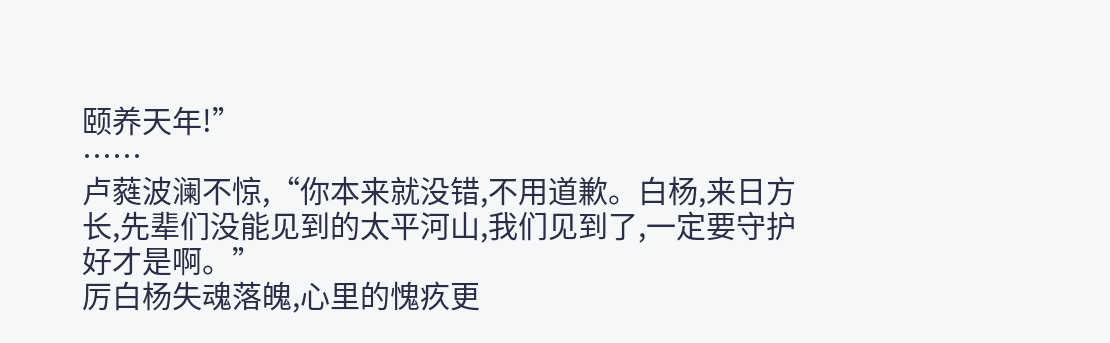颐养天年!”
……
卢蕤波澜不惊,“你本来就没错,不用道歉。白杨,来日方长,先辈们没能见到的太平河山,我们见到了,一定要守护好才是啊。”
厉白杨失魂落魄,心里的愧疚更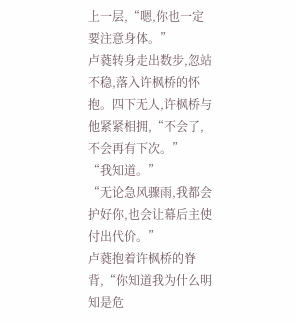上一层,“嗯,你也一定要注意身体。”
卢蕤转身走出数步,忽站不稳,落入许枫桥的怀抱。四下无人,许枫桥与他紧紧相拥,“不会了,不会再有下次。”
“我知道。”
“无论急风骤雨,我都会护好你,也会让幕后主使付出代价。”
卢蕤抱着许枫桥的脊背,“你知道我为什么明知是危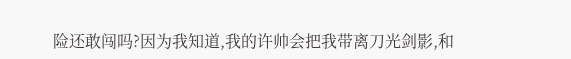险还敢闯吗?因为我知道,我的许帅会把我带离刀光剑影,和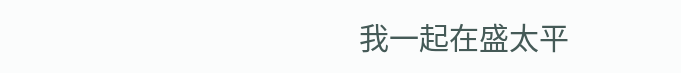我一起在盛太平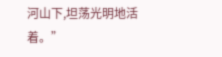河山下,坦荡光明地活着。”